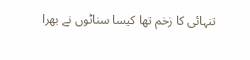تنہائی کا زخم تھا کیسا سناٹوں نے بھرا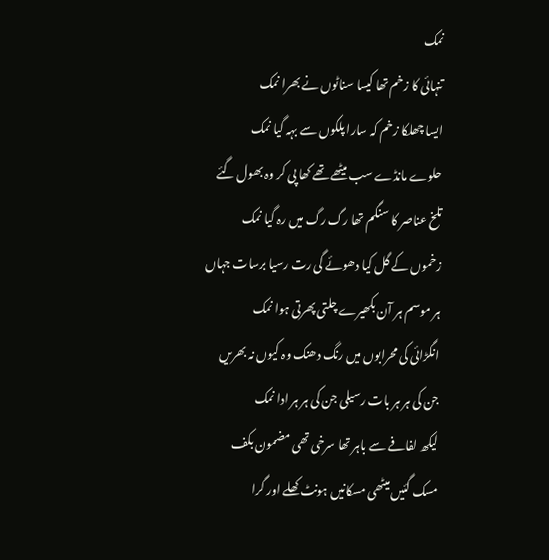نمک
تنہائی کا زخم تھا کیسا سناٹوں نے بھرا نمک
ایسا چھلکا زخم کہ سارا پلکوں سے بہہ گیا نمک
حلوے مانڈے سب میٹھے تھے کھا پی کر وہ بھول گئے
تلخ عناصر کا سنگم تھا رگ رگ میں رہ گیا نمک
زخموں کے گل کیا دھوئے گی رت رسیا برسات جہاں
ہر موسم ہر آن بکھیرے چلتی پھرتی ہوا نمک
انگڑائی کی محرابوں میں رنگ دھنک وہ کیوں نہ بھریں
جن کی ہر ہر بات رسیلی جن کی ہر ہر ادا نمک
لیکھ لفافے سے باہر تھا سرخی تھی مضمون بکف
مسک گئیں میٹھی مسکانیں ہونٹ کھلے اور گرا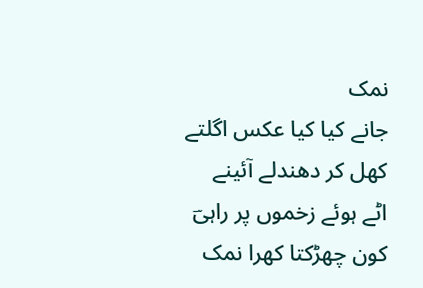نمک
جانے کیا کیا عکس اگلتے کھل کر دھندلے آئینے
اٹے ہوئے زخموں پر راہیؔ کون چھڑکتا کھرا نمک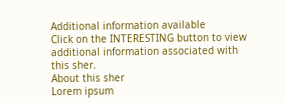Additional information available
Click on the INTERESTING button to view additional information associated with this sher.
About this sher
Lorem ipsum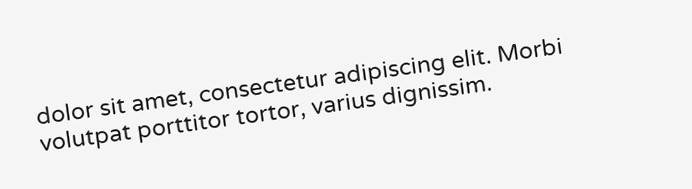dolor sit amet, consectetur adipiscing elit. Morbi volutpat porttitor tortor, varius dignissim.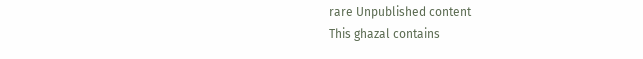rare Unpublished content
This ghazal contains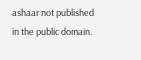ashaar not published in the public domain.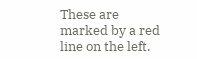These are marked by a red line on the left.